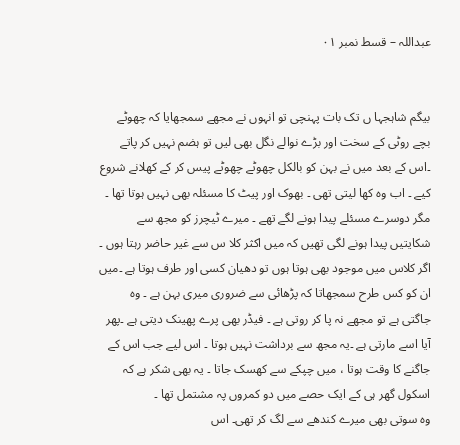عبداللہ – قسط نمبر ۰۱


بیگم شاہجہا ں تک بات پہنچی تو انہوں نے مجھے سمجھایا کہ چھوٹے بچے روٹی کے سخت اور بڑے نوالے نگل بھی لیں تو ہضم نہیں کر پاتے ۔اس کے بعد میں نے بہن کو بالکل چھوٹے چھوٹے پیس کر کے کھلانے شروع کیے ۔ اب وہ کھا لیتی تھی ۔ بھوک اور پیٹ کا مسئلہ بھی نہیں ہوتا تھا ۔ مگر دوسرے مسئلے پیدا ہونے لگے تھے ۔ میرے ٹیچرز کو مجھ سے شکایتیں پیدا ہونے لگی تھیں کہ میں اکثر کلا س سے غیر حاضر رہتا ہوں ۔ اگر کلاس میں موجود بھی ہوتا ہوں تو دھیان کسی اور طرف ہوتا ہے ۔میں ان کو کس طرح سمجھاتا کہ پڑھائی سے ضروری میری بہن ہے ۔ وہ جاگتی ہے تو مجھے نہ پا کر روتی ہے ۔ فیڈر بھی پرے پھینک دیتی ہے ۔پھر آیا اسے مارتی ہے ۔یہ مجھ سے برداشت نہیں ہوتا ۔ اس لیے جب اس کے جاگنے کا وقت ہوتا ، میں چپکے سے کھسک جاتا ۔ یہ بھی شکر ہے کہ اسکول گھر ہی کے ایک حصے میں دو کمروں پہ مشتمل تھا ۔
وہ سوتی بھی میرے کندھے سے لگ کر تھی۔ اس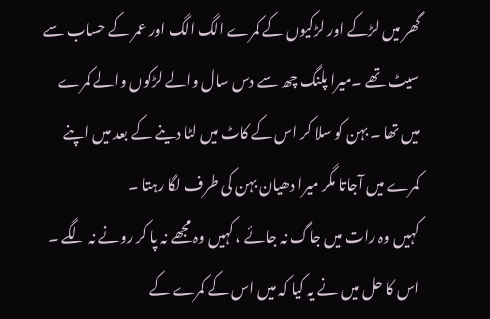گھر میں لڑکے اور لڑکیوں کے کمرے الگ الگ اور عمر کے حساب سے سیٹ تھے ۔میرا پلنگ چھ سے دس سال والے لڑکوں والے کمرے میں تھا ۔ بہن کو سلا کر اس کے کاٹ میں لٹا دینے کے بعد میں اپنے کمرے میں آجاتا مگر میرا دھیان بہن کی طرف لگا رہتا ۔
کہیں وہ رات میں جاگ نہ جائے ، کہیں وہ مجھے نہ پا کر رونے نہ لگے ۔ اس کا حل میں نے یہ کیا کہ میں اس کے کمرے کے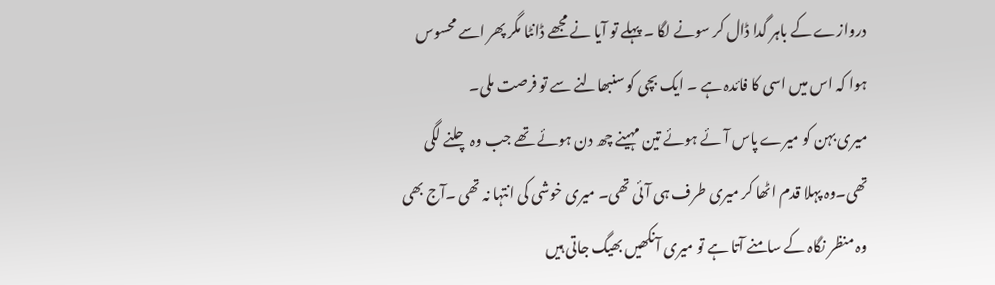دروازے کے باہر گدا ڈال کر سونے لگا ۔ پہلے تو آیا نے مجھے ڈانٹا مگر پھر اسے محسوس ہوا کہ اس میں اسی کا فائدہ ہے ۔ ایک بچی کو سنبھالنے سے تو فرصت ملی۔
میری بہن کو میرے پاس آئے ہوئے تین مہینے چھ دن ہوئے تھے جب وہ چلنے لگی تھی۔وہ پہلا قدم اٹھا کر میری طرف ہی آئی تھی۔ میری خوشی کی انتہا نہ تھی ۔آج بھی وہ منظر نگاہ کے سامنے آتا ہے تو میری آنکھیں بھیگ جاتی ہیں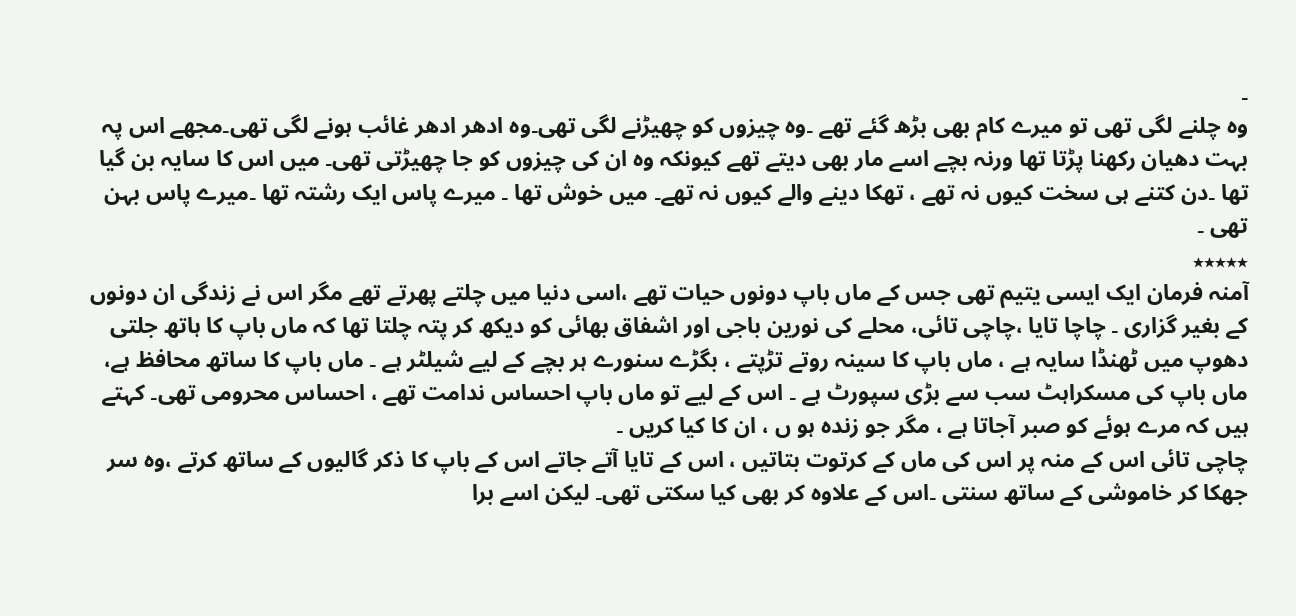۔
وہ چلنے لگی تھی تو میرے کام بھی بڑھ گئے تھے ۔وہ چیزوں کو چھیڑنے لگی تھی۔وہ ادھر ادھر غائب ہونے لگی تھی۔مجھے اس پہ بہت دھیان رکھنا پڑتا تھا ورنہ بچے اسے مار بھی دیتے تھے کیونکہ وہ ان کی چیزوں کو جا چھیڑتی تھی۔ میں اس کا سایہ بن گیا تھا ۔دن کتنے ہی سخت کیوں نہ تھے ، تھکا دینے والے کیوں نہ تھے۔ میں خوش تھا ۔ میرے پاس ایک رشتہ تھا ۔میرے پاس بہن تھی ۔
٭٭٭٭٭
آمنہ فرمان ایک ایسی یتیم تھی جس کے ماں باپ دونوں حیات تھے ،اسی دنیا میں چلتے پھرتے تھے مگر اس نے زندگی ان دونوں کے بغیر گزاری ۔ چاچا تایا ،چاچی تائی، محلے کی نورین باجی اور اشفاق بھائی کو دیکھ کر پتہ چلتا تھا کہ ماں باپ کا ہاتھ جلتی دھوپ میں ٹھنڈا سایہ ہے ، ماں باپ کا سینہ روتے تڑپتے ، بگڑے سنورے ہر بچے کے لیے شیلٹر ہے ۔ ماں باپ کا ساتھ محافظ ہے، ماں باپ کی مسکراہٹ سب سے بڑی سپورٹ ہے ۔ اس کے لیے تو ماں باپ احساس ندامت تھے ، احساس محرومی تھی۔ کہتے ہیں کہ مرے ہوئے کو صبر آجاتا ہے ، مگر جو زندہ ہو ں ، ان کا کیا کریں ۔
چاچی تائی اس کے منہ پر اس کی ماں کے کرتوت بتاتیں ، اس کے تایا آتے جاتے اس کے باپ کا ذکر گالیوں کے ساتھ کرتے ،وہ سر جھکا کر خاموشی کے ساتھ سنتی ۔اس کے علاوہ کر بھی کیا سکتی تھی۔ لیکن اسے برا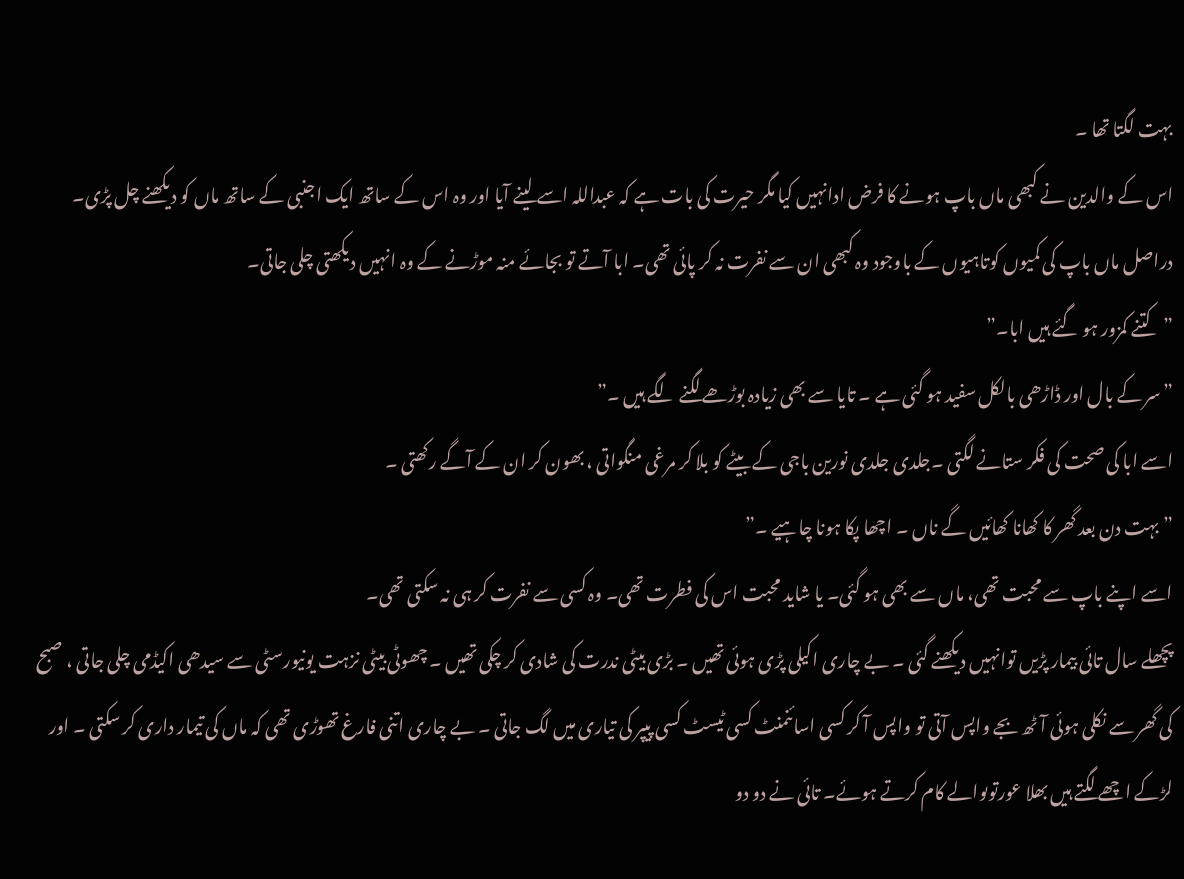بہت لگتا تھا ۔
اس کے والدین نے کبھی ماں باپ ہونے کا فرض ادانہیں کیا مگر حیرت کی بات ہے کہ عبداللہ اسے لینے آیا اور وہ اس کے ساتھ ایک اجنبی کے ساتھ ماں کو دیکھنے چل پڑی۔
دراصل ماں باپ کی کمیوں کوتاہیوں کے باوجود وہ کبھی ان سے نفرت نہ کر پائی تھی۔ ابا آتے تو بجائے منہ موڑنے کے وہ انہیں دیکھتی چلی جاتی۔
”کتنے کمزور ہو گئے ہیں ابا۔”
”سر کے بال اور ڈاڑھی بالکل سفید ہو گئی ہے ۔ تایا سے بھی زیادہ بوڑھے لگنے لگے ہیں ۔”
اسے ابا کی صحت کی فکر ستانے لگتی ۔جلدی جلدی نورین باجی کے بیٹے کو بلا کر مرغی منگواتی ، بھون کر ان کے آگے رکھتی ۔
” بہت دن بعد گھر کا کھانا کھائیں گے ناں ۔ اچھا پکا ہونا چاہیے ۔”
اسے اپنے باپ سے محبت تھی، ماں سے بھی ہو گئی۔ یا شاید محبت اس کی فطرت تھی۔ وہ کسی سے نفرت کر ہی نہ سکتی تھی۔
پچھلے سال تائی بیمار پڑیں توانہیں دیکھنے گئی ۔ بے چاری اکیلی پڑی ہوئی تھیں ۔ بڑی بیٹی ندرت کی شادی کر چکی تھیں ۔ چھوٹی بیٹی نزہت یونیورسٹی سے سیدھی اکیڈمی چلی جاتی ، صبح کی گھر سے نکلی ہوئی آٹھ بجے واپس آتی تو واپس آ کر کسی اسائنمنٹ کسی ٹیسٹ کسی پیپر کی تیاری میں لگ جاتی ۔ بے چاری اتنی فارغ تھوڑی تھی کہ ماں کی تیمار داری کر سکتی ۔ اور لڑکے اچھے لگتے ہیں بھلا عورتوںوالے کام کرتے ہوئے۔ تائی نے دو دو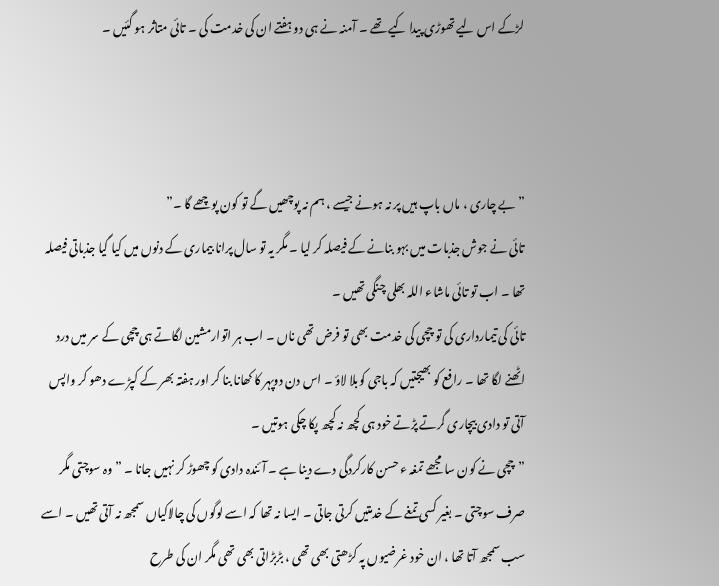لڑکے اس لیے تھوڑی پیدا کیے تھے ۔ آمنہ نے ہی دو ہفتے ان کی خدمت کی ۔ تائی متاثر ہو گئیں ۔



”بے چاری ، ماں باپ ہیں پر نہ ہونے جیسے ، ہم نہ پوچھیں گے تو کون پوچھے گا ۔”
تائی نے جوش جذبات میں بہو بنانے کے فیصلہ کر لیا ۔ مگر یہ تو سال پرانا بیماری کے دنوں میں کیا گیا جذباتی فیصلہ تھا ۔ اب تو تائی ماشاء اللہ بھلی چنگی تھیں ۔
تائی کی تیمارداری کی تو چچی کی خدمت بھی تو فرض تھی ناں ۔ اب ہر اتوارمشین لگاتے ہی چچی کے سر میں درد اٹھنے لگا تھا ۔ رافع کو بھیجتیں کہ باجی کوبلا لاؤ ۔ اس دن دوپہر کا کھانا بنا کر اور ہفتہ بھر کے کپڑے دھو کر واپس آتی تو دادی بیچاری گرتے پڑتے خود ہی کچھ نہ کچھ پکا چکی ہوتیں ۔
”چچی نے کون سا مجھے تمغہ ء حسن کارکردگی دے دینا ہے ۔ آئندہ دادی کو چھوڑ کر نہیں جانا ۔ ” وہ سوچتی مگر صرف سوچتی ۔ بغیر کسی تمغے کے خدمتیں کرتی جاتی ۔ ایسا نہ تھا کہ اسے لوگوں کی چالاکیاں سمجھ نہ آتی تھیں ۔ اسے سب سمجھ آتا تھا ، ان خود غرضیوں پہ کڑھتی بھی تھی ، بڑبڑاتی بھی تھی مگر ان کی طرح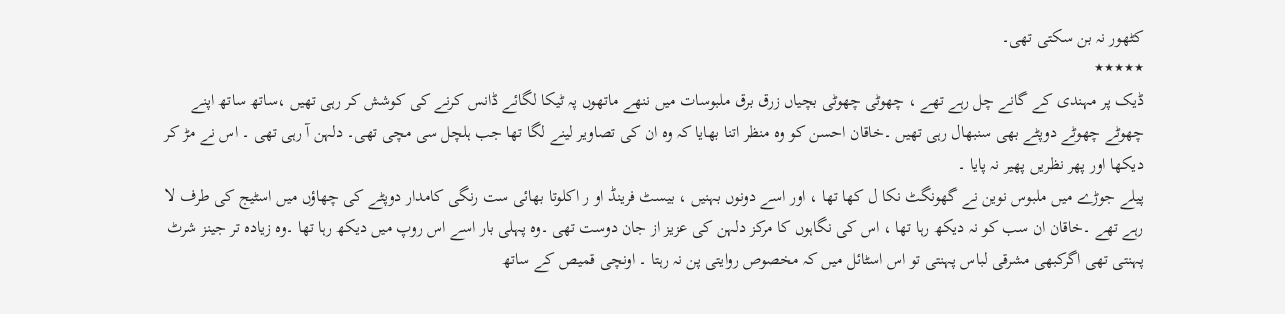کٹھور نہ بن سکتی تھی۔
٭٭٭٭٭
ڈیک پر مہندی کے گانے چل رہے تھے ، چھوٹی چھوٹی بچیاں زرق برق ملبوسات میں ننھے ماتھوں پہ ٹیکا لگائے ڈانس کرنے کی کوشش کر رہی تھیں ،ساتھ ساتھ اپنے چھوٹے چھوٹے دوپٹے بھی سنبھال رہی تھیں ۔خاقان احسن کو وہ منظر اتنا بھایا کہ وہ ان کی تصاویر لینے لگا تھا جب ہلچل سی مچی تھی۔ دلہن آ رہی تھی ۔ اس نے مڑ کر دیکھا اور پھر نظریں پھیر نہ پایا ۔
پیلے جوڑے میں ملبوس نوین نے گھونگٹ نکا ل کھا تھا ، اور اسے دونوں بہنیں ، بیسٹ فرینڈ او ر اکلوتا بھائی ست رنگی کامدار دوپٹے کی چھاؤں میں اسٹیج کی طرف لا رہے تھے ۔خاقان ان سب کو نہ دیکھ رہا تھا ، اس کی نگاہوں کا مرکز دلہن کی عزیز از جان دوست تھی ۔وہ پہلی بار اسے اس روپ میں دیکھ رہا تھا ۔وہ زیادہ تر جینز شرٹ پہنتی تھی اگرکبھی مشرقی لباس پہنتی تو اس اسٹائل میں کہ مخصوص روایتی پن نہ رہتا ۔ اونچی قمیص کے ساتھ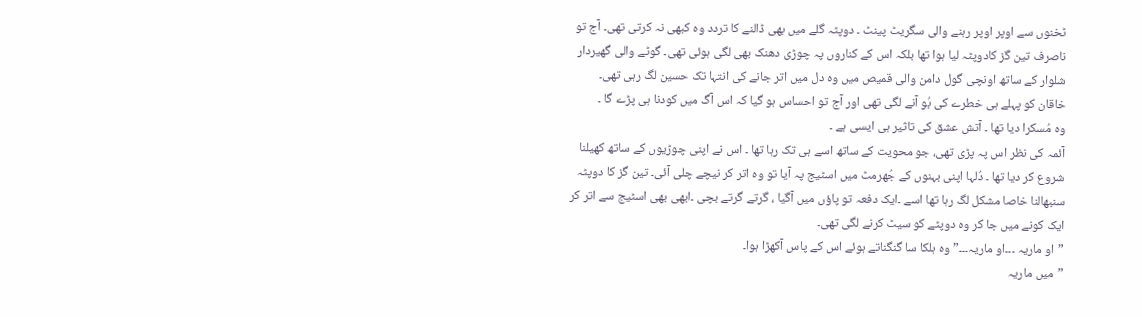ٹخنوں سے اوپر اوپر رہنے والی سگریٹ پینٹ ۔ دوپٹہ گلے میں بھی ڈالنے کا تردد وہ کبھی نہ کرتی تھی۔ آج تو ناصرف تین گز کادوپٹہ لیا ہوا تھا بلکہ اس کے کناروں پہ چوڑی دھنک بھی لگی ہوئی تھی۔ گوٹے والی گھیردار شلوار کے ساتھ اونچی گول دامن والی قمیص میں وہ دل میں اتر جانے کی انتہا تک حسین لگ رہی تھی۔
خاقان کو پہلے ہی خطرے کی بُو آنے لگی تھی اور آج تو احساس ہو گیا کہ اس آگ میں کودنا ہی پڑے گا ۔
وہ مُسکرا دیا تھا ۔ آتش عشق کی تاثیر ہی ایسی ہے ۔
آئمہ کی نظر اس پہ پڑی تھی، جو محویت کے ساتھ اسے ہی تک رہا تھا ۔ اس نے اپنی چوڑیوں کے ساتھ کھیلنا شروع کر دیا تھا ۔ دُلہا اپنی بہنوں کے جُھرمٹ میں اسٹیج پہ آیا تو وہ اتر کر نیچے چلی آئی۔ تین گز کا دوپٹہ سنبھالنا خاصا مشکل لگ رہا تھا اسے ۔ایک دفعہ تو پاؤں میں آگیا ، گرتے گرتے بچی ۔ابھی بھی اسٹیج سے اتر کر ایک کونے میں جا کر وہ دوپٹے کو سیٹ کرنے لگی تھی۔
”او ماریہ ۔۔۔او ماریہ۔۔۔” وہ ہلکا سا گنگناتے ہوئے اس کے پاس آکھڑا ہوا۔
”میں ماریہ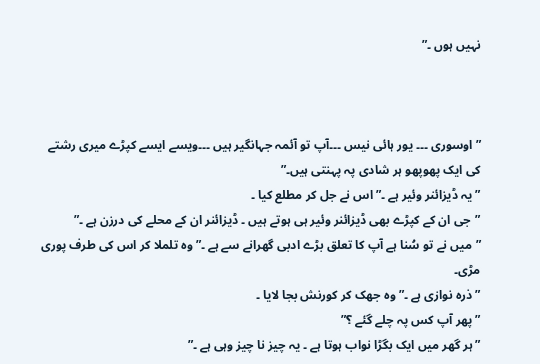نہیں ہوں ۔”



”اوسوری ۔۔۔ یور ہائی نیس ۔۔۔آپ تو آئمہ جہانگیر ہیں ۔۔۔ویسے ایسے کپڑے میری رشتے کی ایک پھوپھو ہر شادی پہ پہنتی ہیں۔”
”یہ ڈیزائنر وئیر ہے ۔” اس نے جل کر مطلع کیا ۔
”جی ان کے کپڑے بھی ڈیزائنر وئیر ہی ہوتے ہیں ۔ ڈیزائنر ان کے محلے کی درزن ہے ۔”
”میں نے تو سُنا ہے آپ کا تعلق بڑے ادبی گھرانے سے ہے ۔” وہ تلملا کر اس کی طرف پوری مڑی۔
”ذرہ نوازی ہے ۔” وہ جھک کر کورنش بجا لایا ۔
”پھر آپ کس پہ چلے گئے ؟”
”ہر گھر میں ایک بگڑا نواب ہوتا ہے ۔ یہ چیز نا چیز وہی ہے ۔”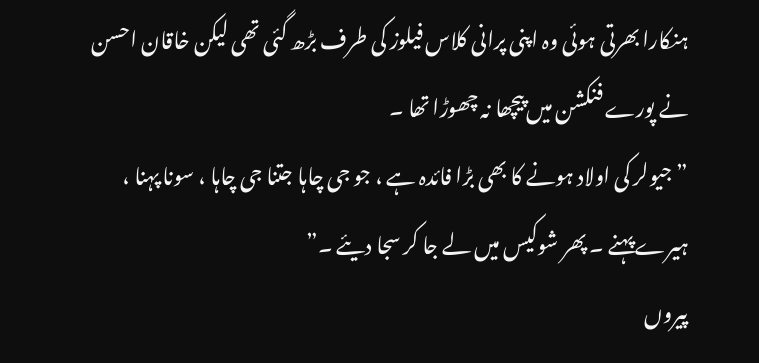ہنکارا بھرتی ہوئی وہ اپنی پرانی کلاس فیلوز کی طرف بڑھ گئی تھی لیکن خاقان احسن نے پورے فنکشن میں پیچھا نہ چھوڑا تھا ۔
”جیولر کی اولاد ہونے کا بھی بڑا فائدہ ہے ، جو جی چاہا جتنا جی چاہا ، سونا پہنا ، ہیرے پہنے ۔ پھر شوکیس میں لے جا کر سجا دیئے ۔”
پیروں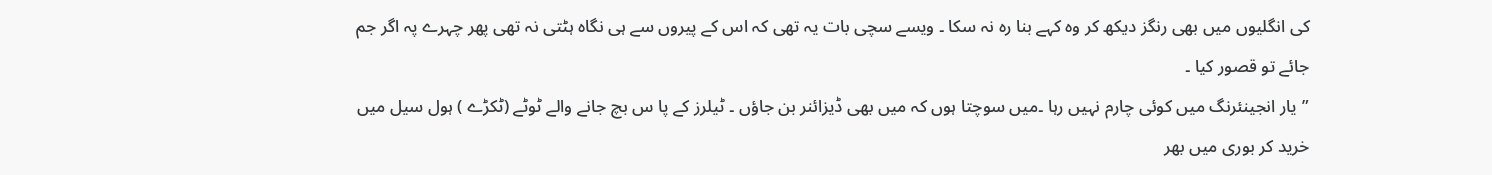کی انگلیوں میں بھی رنگز دیکھ کر وہ کہے بنا رہ نہ سکا ۔ ویسے سچی بات یہ تھی کہ اس کے پیروں سے ہی نگاہ ہٹتی نہ تھی پھر چہرے پہ اگر جم جائے تو قصور کیا ۔
”یار انجینئرنگ میں کوئی چارم نہیں رہا ۔میں سوچتا ہوں کہ میں بھی ڈیزائنر بن جاؤں ۔ ٹیلرز کے پا س بچ جانے والے ٹوٹے (ٹکڑے ) ہول سیل میں خرید کر بوری میں بھر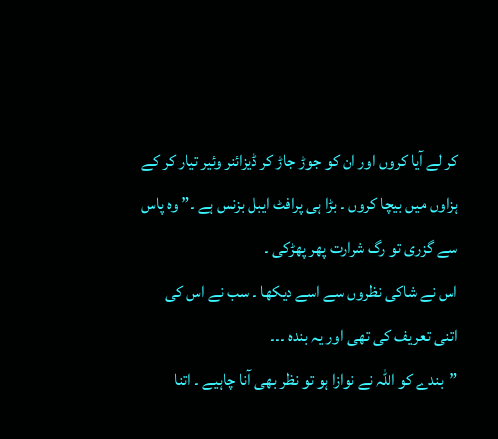کر لے آیا کروں اور ان کو جوڑ جاڑ کر ڈیزائنر وئیر تیار کر کے ہزاوں میں بیچا کروں ۔ بڑا ہی پرافٹ ایبل بزنس ہے ۔” وہ پاس سے گزری تو رگ شرارت پھر پھڑکی ۔
اس نے شاکی نظروں سے اسے دیکھا ۔ سب نے اس کی اتنی تعریف کی تھی اور یہ بندہ ۔۔۔
”بندے کو اللہ نے نوازا ہو تو نظر بھی آنا چاہیے ۔ اتنا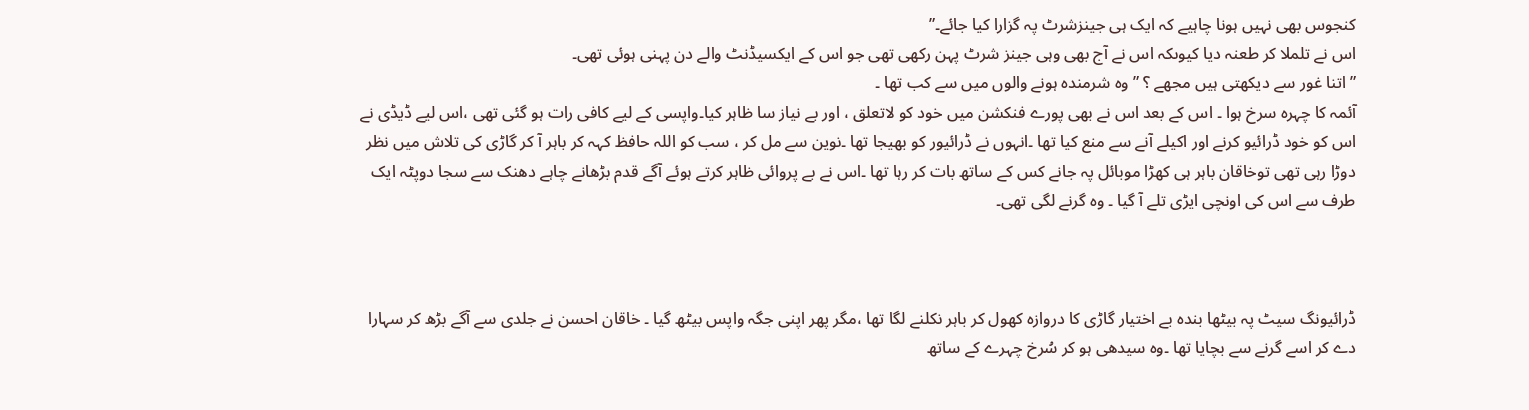کنجوس بھی نہیں ہونا چاہیے کہ ایک ہی جینزشرٹ پہ گزارا کیا جائے۔”
اس نے تلملا کر طعنہ دیا کیوںکہ اس نے آج بھی وہی جینز شرٹ پہن رکھی تھی جو اس کے ایکسیڈنٹ والے دن پہنی ہوئی تھی۔
”اتنا غور سے دیکھتی ہیں مجھے ؟ ” وہ شرمندہ ہونے والوں میں سے کب تھا ۔
آئمہ کا چہرہ سرخ ہوا ۔ اس کے بعد اس نے بھی پورے فنکشن میں خود کو لاتعلق ، اور بے نیاز سا ظاہر کیا۔واپسی کے لیے کافی رات ہو گئی تھی ،اس لیے ڈیڈی نے اس کو خود ڈرائیو کرنے اور اکیلے آنے سے منع کیا تھا ۔انہوں نے ڈرائیور کو بھیجا تھا ۔نوین سے مل کر ، سب کو اللہ حافظ کہہ کر باہر آ کر گاڑی کی تلاش میں نظر دوڑا رہی تھی توخاقان باہر ہی کھڑا موبائل پہ جانے کس کے ساتھ بات کر رہا تھا ۔اس نے بے پروائی ظاہر کرتے ہوئے آگے قدم بڑھانے چاہے دھنک سے سجا دوپٹہ ایک طرف سے اس کی اونچی ایڑی تلے آ گیا ۔ وہ گرنے لگی تھی۔



ڈرائیونگ سیٹ پہ بیٹھا بندہ بے اختیار گاڑی کا دروازہ کھول کر باہر نکلنے لگا تھا ،مگر پھر اپنی جگہ واپس بیٹھ گیا ۔ خاقان احسن نے جلدی سے آگے بڑھ کر سہارا دے کر اسے گرنے سے بچایا تھا ۔وہ سیدھی ہو کر سُرخ چہرے کے ساتھ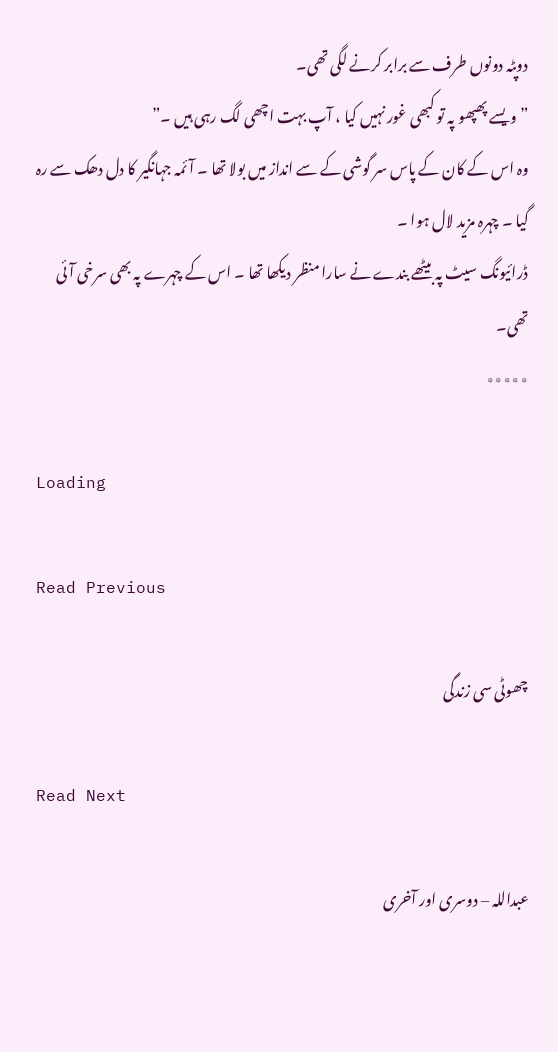دوپٹہ دونوں طرف سے برابر کرنے لگی تھی۔
”ویسے پھپھو پہ تو کبھی غور نہیں کیا ، آپ بہت اچھی لگ رہی ہیں ۔”
وہ اس کے کان کے پاس سر گوشی کے سے انداز میں بولا تھا ۔ آئمہ جہانگیر کا دل دھک سے رہ گیا ۔ چہرہ مزید لال ہوا ۔
ڈرائیونگ سیٹ پہ بیٹھے بندے نے سارا منظر دیکھا تھا ۔ اس کے چہرے پہ بھی سرخی آئی تھی۔
٭٭٭٭٭

Loading

Read Previous

چھوٹی سی زندگی

Read Next

عبداللہ – دوسری اور آخری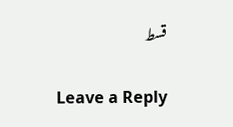قسط

Leave a Reply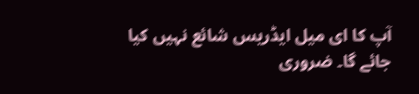آپ کا ای میل ایڈریس شائع نہیں کیا جائے گا۔ ضروری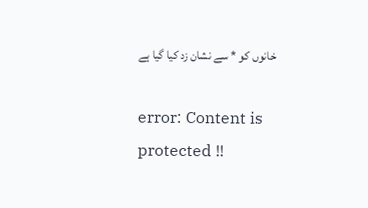خانوں کو * سے نشان زد کیا گیا ہے

error: Content is protected !!